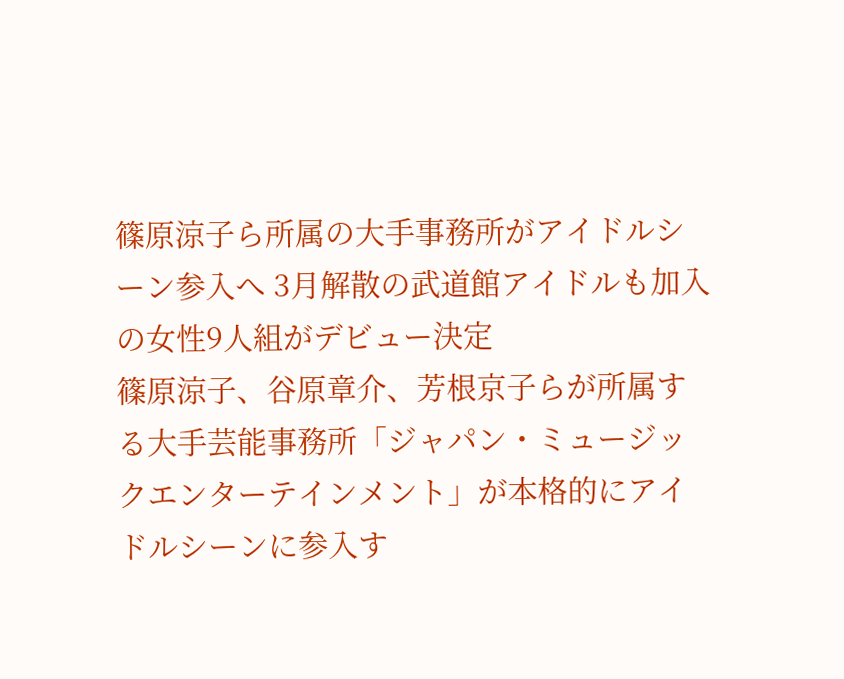篠原涼子ら所属の大手事務所がアイドルシーン参入へ 3月解散の武道館アイドルも加入の女性9人組がデビュー決定
篠原涼子、谷原章介、芳根京子らが所属する大手芸能事務所「ジャパン・ミュージックエンターテインメント」が本格的にアイドルシーンに参入す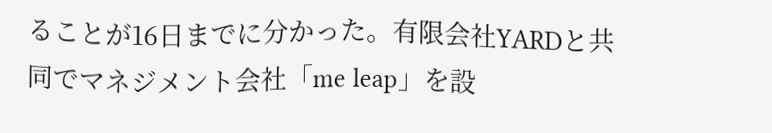ることが16日までに分かった。有限会社YARDと共同でマネジメント会社「me leap」を設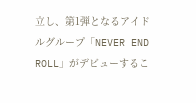立し、第1弾となるアイドルグループ「NEVER END ROLL」がデビューするこ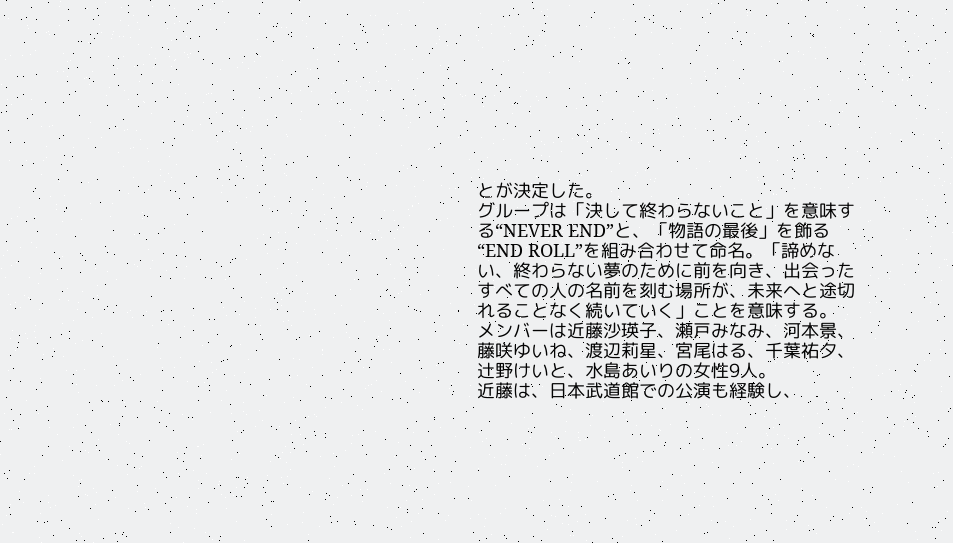とが決定した。
グループは「決して終わらないこと」を意味する“NEVER END”と、「物語の最後」を飾る“END ROLL”を組み合わせて命名。「諦めない、終わらない夢のために前を向き、出会ったすべての人の名前を刻む場所が、未来へと途切れることなく続いていく」ことを意味する。
メンバーは近藤沙瑛子、瀬戸みなみ、河本景、藤咲ゆいね、渡辺莉星、宮尾はる、千葉祐夕、辻野けいと、水島あいりの女性9人。
近藤は、日本武道館での公演も経験し、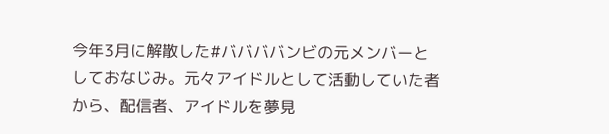今年3月に解散した#ババババンビの元メンバーとしておなじみ。元々アイドルとして活動していた者から、配信者、アイドルを夢見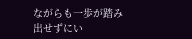ながらも一歩が踏み出せずにい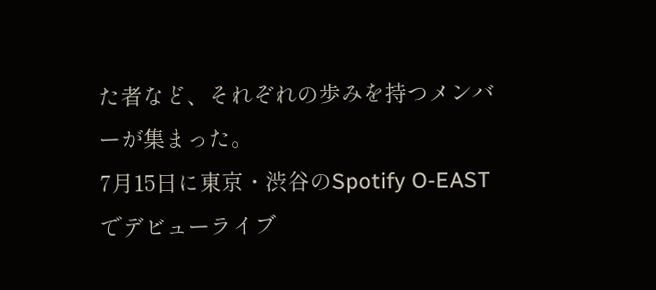た者など、それぞれの歩みを持つメンバーが集まった。
7月15日に東京・渋谷のSpotify O-EASTでデビューライブ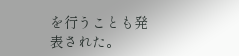を行うことも発表された。